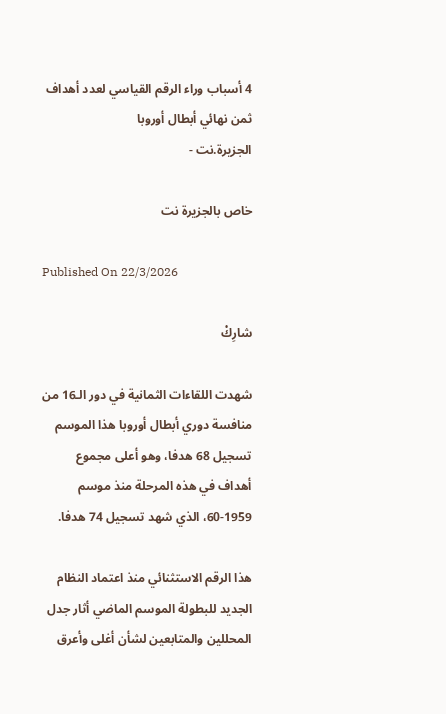4 أسباب وراء الرقم القياسي لعدد أهداف ثمن نهائي أبطال أوروبا
الجزيرة.نت -

خاص بالجزيرة نت

Published On 22/3/2026

شارِكْ

شهدت اللقاءات الثمانية في دور الـ16 من منافسة دوري أبطال أوروبا هذا الموسم تسجيل 68 هدفا، وهو أعلى مجموع أهداف في هذه المرحلة منذ موسم 1959-60، الذي شهد تسجيل 74 هدفا.

هذا الرقم الاستثنائي منذ اعتماد النظام الجديد للبطولة الموسم الماضي أثار جدل المحللين والمتابعين لشأن أغلى وأعرق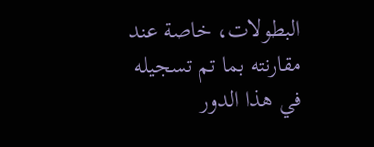البطولات، خاصة عند مقارنته بما تم تسجيله في هذا الدور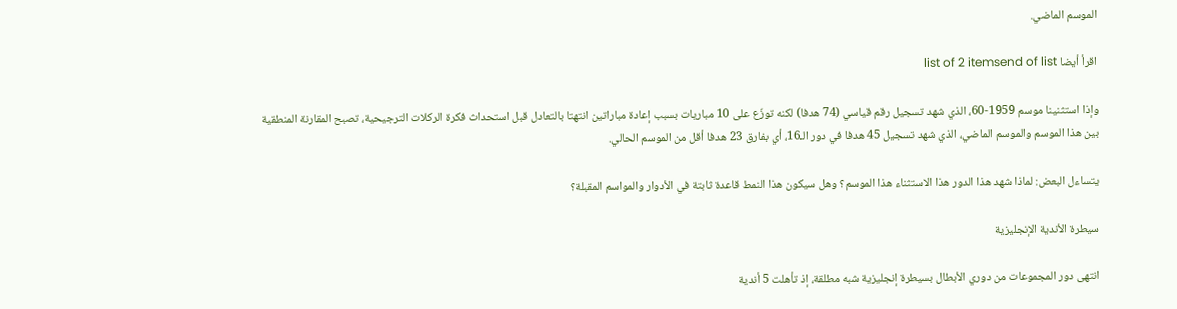الموسم الماضي.

اقرأ أيضا list of 2 itemsend of list

وإذا استثنينا موسم 1959-60، الذي شهد تسجيل رقم قياسي (74 هدفا) لكنه توزّع على 10 مباريات بسبب إعادة مباراتين انتهتا بالتعادل قبل استحداث فكرة الركلات الترجيحية، تصبح المقارنة المنطقية بين هذا الموسم والموسم الماضي، الذي شهد تسجيل 45 هدفا في دور الـ16، أي بفارق 23 هدفا أقل من الموسم الحالي.

يتساءل البعض: لماذا شهد هذا الدور هذا الاستثناء هذا الموسم؟ وهل سيكون هذا النمط قاعدة ثابتة في الأدوار والمواسم المقبلة؟

سيطرة الأندية الإنجليزية

انتهى دور المجموعات من دوري الأبطال بسيطرة إنجليزية شبه مطلقة، إذ تأهلت 5 أندية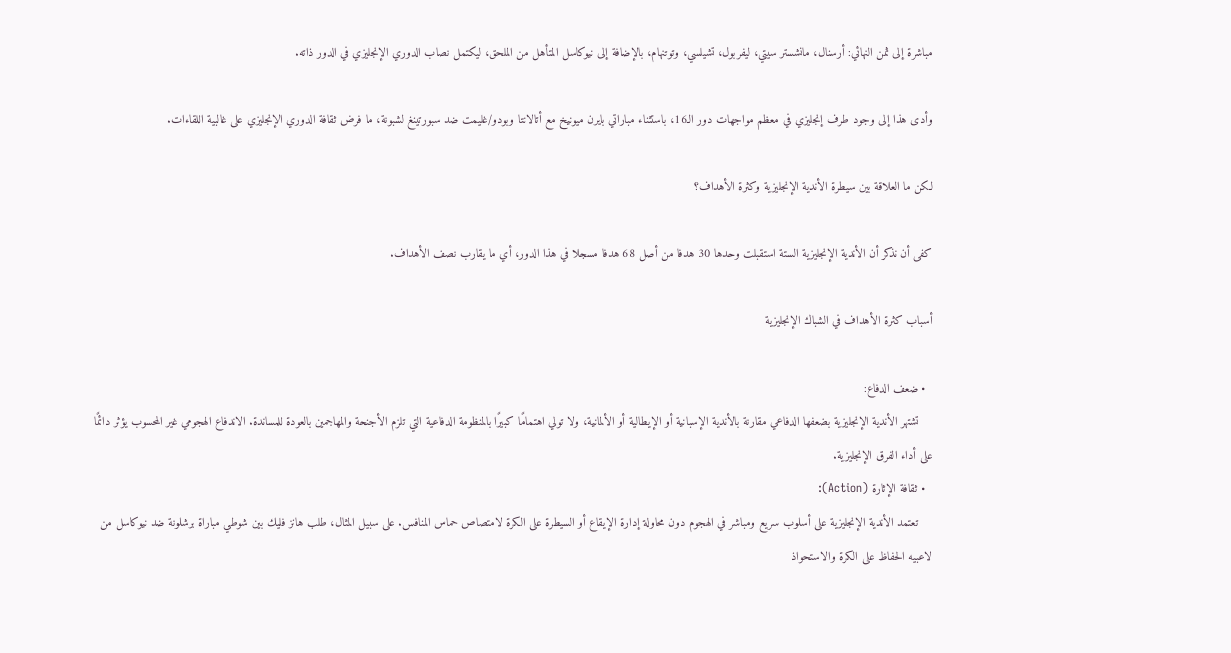مباشرة إلى ثمن النهائي: أرسنال، مانشستر سيتي، ليفربول، تشيلسي، وتوتنهام، بالإضافة إلى نيوكاسل المتأهل من الملحق، ليكتمل نصاب الدوري الإنجليزي في الدور ذاته.

وأدى هذا إلى وجود طرف إنجليزي في معظم مواجهات دور الـ16، باستثناء مباراتي بايرن ميونيخ مع أتالانتا وبودو/غليمت ضد سبورتينغ لشبونة، ما فرض ثقافة الدوري الإنجليزي على غالبية اللقاءات.

لكن ما العلاقة بين سيطرة الأندية الإنجليزية وكثرة الأهداف؟

كفى أن نذكر أن الأندية الإنجليزية الستة استقبلت وحدها 30 هدفا من أصل 68 هدفا مسجلا في هذا الدور، أي ما يقارب نصف الأهداف.

أسباب كثرة الأهداف في الشباك الإنجليزية

  • ضعف الدفاع:
    تشتهر الأندية الإنجليزية بضعفها الدفاعي مقارنة بالأندية الإسبانية أو الإيطالية أو الألمانية، ولا تولي اهتمامًا كبيرًا بالمنظومة الدفاعية التي تلزم الأجنحة والمهاجمين بالعودة للمساندة. الاندفاع الهجومي غير المحسوب يؤثر دائمًا على أداء الفرق الإنجليزية.
  • ثقافة الإثارة (Action):
    تعتمد الأندية الإنجليزية على أسلوب سريع ومباشر في الهجوم دون محاولة إدارة الإيقاع أو السيطرة على الكرة لامتصاص حماس المنافس. على سبيل المثال، طلب هانز فليك بين شوطي مباراة برشلونة ضد نيوكاسل من لاعبيه الحفاظ على الكرة والاستحواذ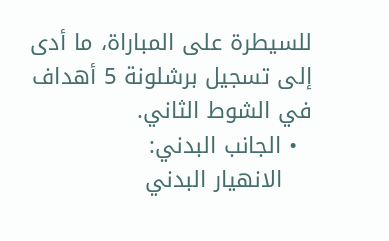للسيطرة على المباراة، ما أدى إلى تسجيل برشلونة 5 أهداف في الشوط الثاني.
  • الجانب البدني:
    الانهيار البدني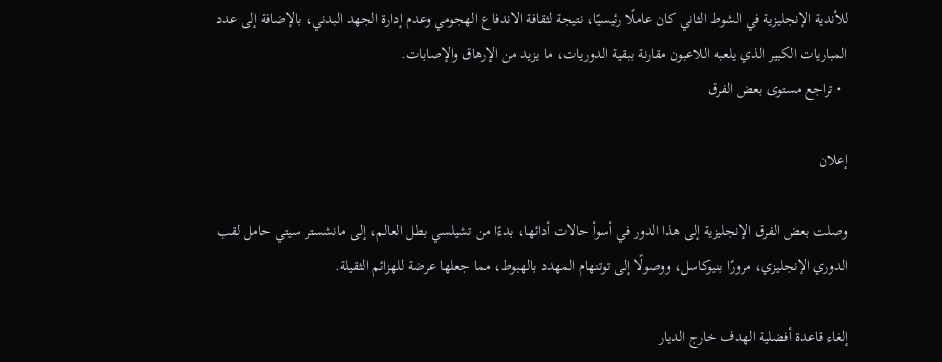للأندية الإنجليزية في الشوط الثاني كان عاملًا رئيسيًا، نتيجة لثقافة الاندفاع الهجومي وعدم إدارة الجهد البدني، بالإضافة إلى عدد المباريات الكبير الذي يلعبه اللاعبون مقارنة ببقية الدوريات، ما يزيد من الإرهاق والإصابات.
  • تراجع مستوى بعض الفرق

إعلان

وصلت بعض الفرق الإنجليزية إلى هذا الدور في أسوأ حالات أدائها، بدءًا من تشيلسي بطل العالم، إلى مانشستر سيتي حامل لقب الدوري الإنجليزي، مرورًا بنيوكاسل، ووصولًا إلى توتنهام المهدد بالهبوط، مما جعلها عرضة للهزائم الثقيلة.

إلغاء قاعدة أفضلية الهدف خارج الديار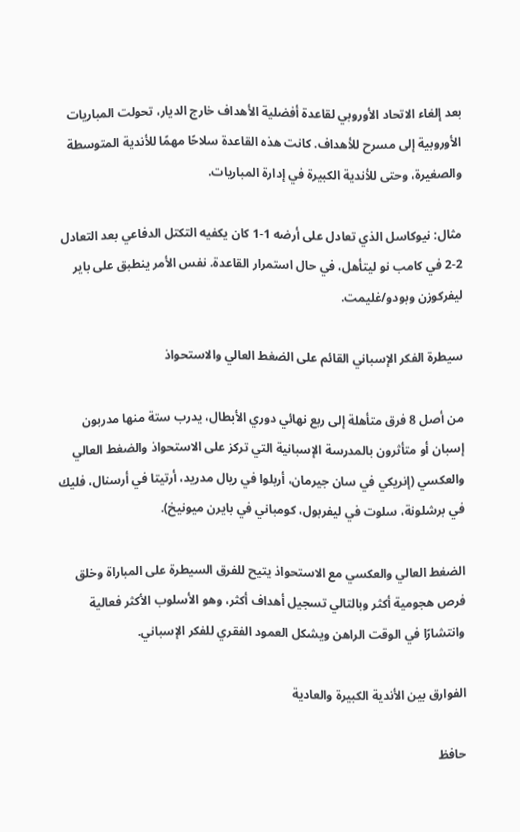بعد إلغاء الاتحاد الأوروبي لقاعدة أفضلية الأهداف خارج الديار، تحولت المباريات الأوروبية إلى مسرح للأهداف. كانت هذه القاعدة سلاحًا مهمًا للأندية المتوسطة والصغيرة، وحتى للأندية الكبيرة في إدارة المباريات.

مثال: نيوكاسل الذي تعادل على أرضه 1-1 كان يكفيه التكتل الدفاعي بعد التعادل 2-2 في كامب نو ليتأهل، في حال استمرار القاعدة. نفس الأمر ينطبق على باير ليفركوزن وبودو/غليمت.

سيطرة الفكر الإسباني القائم على الضغط العالي والاستحواذ

من أصل 8 فرق متأهلة إلى ربع نهائي دوري الأبطال، يدرب ستة منها مدربون إسبان أو متأثرون بالمدرسة الإسبانية التي تركز على الاستحواذ والضغط العالي والعكسي (إنريكي في سان جيرمان، أربلوا في ريال مدريد، أرتيتا في أرسنال، فليك في برشلونة، سلوت في ليفربول، كومباني في بايرن ميونيخ).

الضغط العالي والعكسي مع الاستحواذ يتيح للفرق السيطرة على المباراة وخلق فرص هجومية أكثر وبالتالي تسجيل أهداف أكثر، وهو الأسلوب الأكثر فعالية وانتشارًا في الوقت الراهن ويشكل العمود الفقري للفكر الإسباني.

الفوارق بين الأندية الكبيرة والعادية

حافظ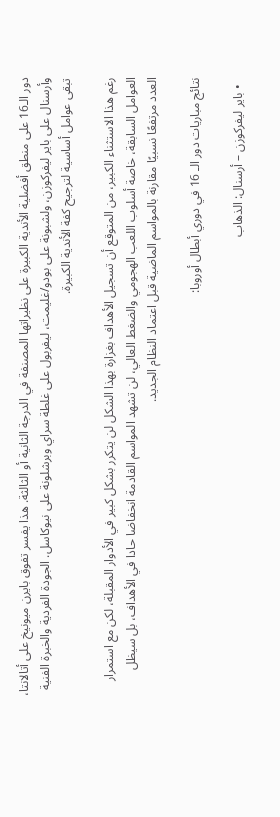دور الـ16 على منطق أفضلية الأندية الكبيرة على نظيراتها المصنفة في الدرجة الثانية أو الثالثة. هذا يفسر تفوق بايرن ميونيخ على أتالانتا، وأرسنال على باير ليفركوزن، ولشبونة على بودو/غليمت، ليفربول على غلطة سراي وبرشلونة على نيوكاسل. الجودة الفردية والخبرة الفنية تبقى عوامل أساسية لترجيح كفة الأندية الكبيرة.

رغم هذا الاستثناء الكبير، من المتوقع أن تسجيل الأهداف بغزارة بهذا الشكل لن يتكرر بشكل كبير في الأدوار المقبلة، لكن مع استمرار العوامل السابقة، خاصة أسلوب اللعب الهجومي والضغط العالي، لن تشهد المواسم القادمة انخفاضا حادا في الأهداف، بل سيظل العدد مرتفعًا نسبيًا مقارنة بالمواسم الماضية قبل اعتماد النظام الجديد.

نتائج مباريات دور الـ 16 في دوري أبطال أوروبا:

  • باير ليفركوزن – أرسنال: الذهاب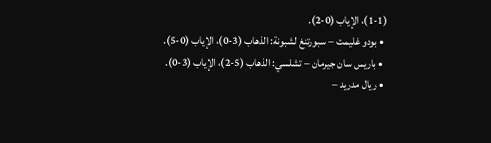(1-1)، الإياب (0-2).
  • بودو غليمت – سبورتنغ لشبونة: الذهاب (3-0)، الإياب (0-5).
  • باريس سان جيرمان – تشلسي: الذهاب (5-2)، الإياب (3-0).
  • ريال مدريد –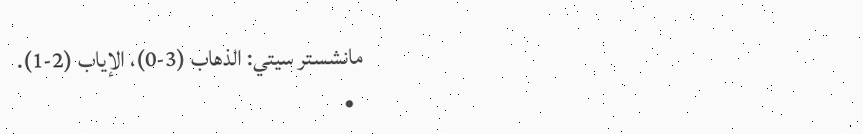مانشستر سيتي: الذهاب (3-0)، الإياب (2-1).
  •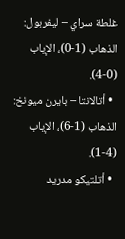غلطة سراي – ليفربول: الذهاب (1-0)، الإياب (0-4).
  • أتالانتا – بايرن ميونخ: الذهاب (1-6)، الإياب (4-1).
  • أتلتيكو مدريد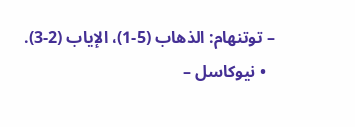– توتنهام: الذهاب (5-1)، الإياب (2-3).
  • نيوكاسل –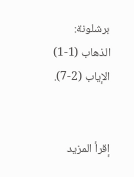برشلونة: الذهاب (1-1) الإياب (2-7).


إقرأ المزيد